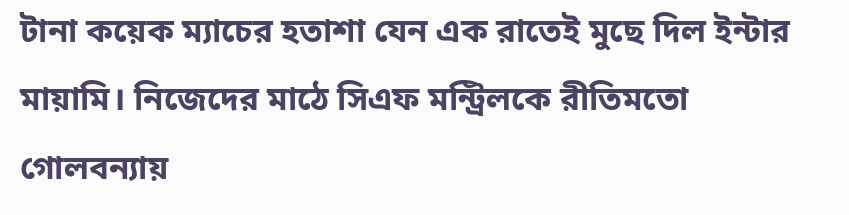টানা কয়েক ম্যাচের হতাশা যেন এক রাতেই মুছে দিল ইন্টার মায়ামি। নিজেদের মাঠে সিএফ মন্ট্রিলকে রীতিমতো গোলবন্যায়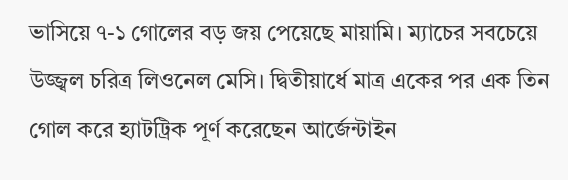ভাসিয়ে ৭-১ গোলের বড় জয় পেয়েছে মায়ামি। ম্যাচের সবচেয়ে উজ্জ্বল চরিত্র লিওনেল মেসি। দ্বিতীয়ার্ধে মাত্র একের পর এক তিন গোল করে হ্যাটট্রিক পূর্ণ করেছেন আর্জেন্টাইন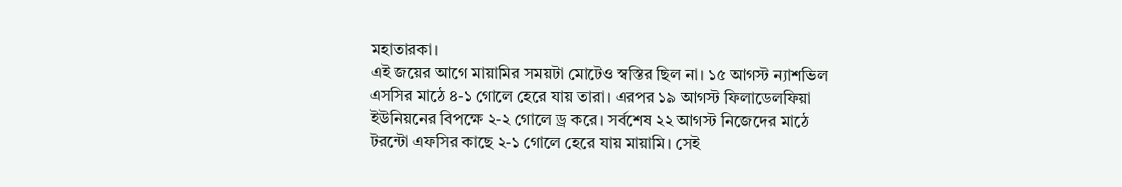মহাতারকা।
এই জয়ের আগে মায়ামির সময়টা মোটেও স্বস্তির ছিল না। ১৫ আগস্ট ন্যাশভিল এসসির মাঠে ৪-১ গোলে হেরে যায় তারা। এরপর ১৯ আগস্ট ফিলাডেলফিয়া ইউনিয়নের বিপক্ষে ২-২ গোলে ড্র করে। সর্বশেষ ২২ আগস্ট নিজেদের মাঠে টরন্টো এফসির কাছে ২-১ গোলে হেরে যায় মায়ামি। সেই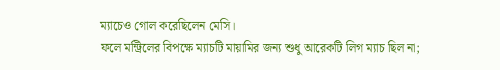ম্যাচেও গোল করেছিলেন মেসি।
ফলে মন্ট্রিলের বিপক্ষে ম্যাচটি মায়ামির জন্য শুধু আরেকটি লিগ ম্যাচ ছিল না;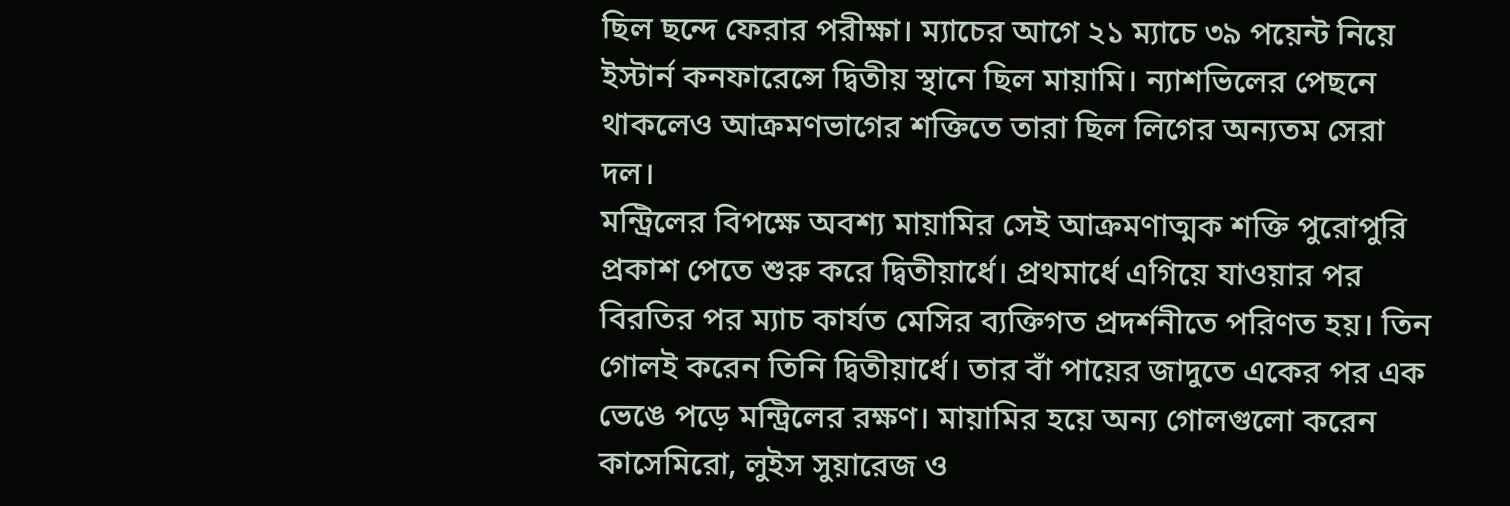ছিল ছন্দে ফেরার পরীক্ষা। ম্যাচের আগে ২১ ম্যাচে ৩৯ পয়েন্ট নিয়ে ইস্টার্ন কনফারেন্সে দ্বিতীয় স্থানে ছিল মায়ামি। ন্যাশভিলের পেছনে থাকলেও আক্রমণভাগের শক্তিতে তারা ছিল লিগের অন্যতম সেরা দল।
মন্ট্রিলের বিপক্ষে অবশ্য মায়ামির সেই আক্রমণাত্মক শক্তি পুরোপুরি প্রকাশ পেতে শুরু করে দ্বিতীয়ার্ধে। প্রথমার্ধে এগিয়ে যাওয়ার পর বিরতির পর ম্যাচ কার্যত মেসির ব্যক্তিগত প্রদর্শনীতে পরিণত হয়। তিন গোলই করেন তিনি দ্বিতীয়ার্ধে। তার বাঁ পায়ের জাদুতে একের পর এক ভেঙে পড়ে মন্ট্রিলের রক্ষণ। মায়ামির হয়ে অন্য গোলগুলো করেন কাসেমিরো, লুইস সুয়ারেজ ও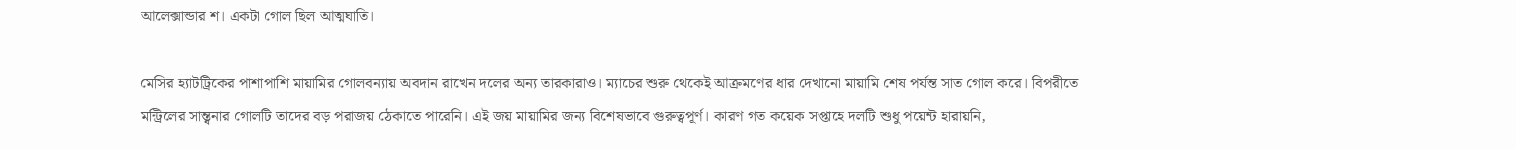আলেক্সান্ডার শ। একটা গোল ছিল আত্মঘাতি।

মেসির হ্যাটট্রিকের পাশাপাশি মায়ামির গোলবন্যায় অবদান রাখেন দলের অন্য তারকারাও। ম্যাচের শুরু থেকেই আক্রমণের ধার দেখানো মায়ামি শেষ পর্যন্ত সাত গোল করে। বিপরীতে মন্ট্রিলের সান্ত্বনার গোলটি তাদের বড় পরাজয় ঠেকাতে পারেনি। এই জয় মায়ামির জন্য বিশেষভাবে গুরুত্বপূর্ণ। কারণ গত কয়েক সপ্তাহে দলটি শুধু পয়েন্ট হারায়নি,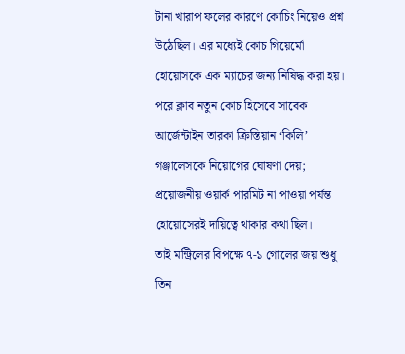টানা খারাপ ফলের কারণে কোচিং নিয়েও প্রশ্ন উঠেছিল। এর মধ্যেই কোচ গিয়ের্মো হোয়োসকে এক ম্যাচের জন্য নিষিদ্ধ করা হয়। পরে ক্লাব নতুন কোচ হিসেবে সাবেক আর্জেন্টাইন তারকা ক্রিস্তিয়ান ‘কিলি’ গঞ্জালেসকে নিয়োগের ঘোষণা দেয়; প্রয়োজনীয় ওয়ার্ক পারমিট না পাওয়া পর্যন্ত হোয়োসেরই দায়িত্বে থাকার কথা ছিল।
তাই মন্ট্রিলের বিপক্ষে ৭-১ গোলের জয় শুধু তিন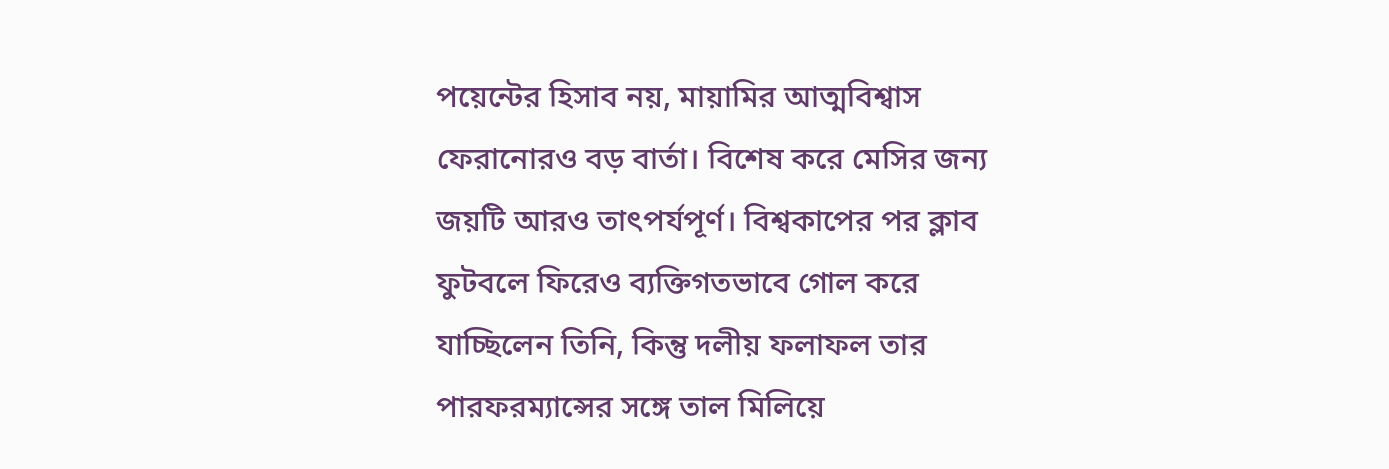পয়েন্টের হিসাব নয়, মায়ামির আত্মবিশ্বাস ফেরানোরও বড় বার্তা। বিশেষ করে মেসির জন্য জয়টি আরও তাৎপর্যপূর্ণ। বিশ্বকাপের পর ক্লাব ফুটবলে ফিরেও ব্যক্তিগতভাবে গোল করে যাচ্ছিলেন তিনি, কিন্তু দলীয় ফলাফল তার পারফরম্যান্সের সঙ্গে তাল মিলিয়ে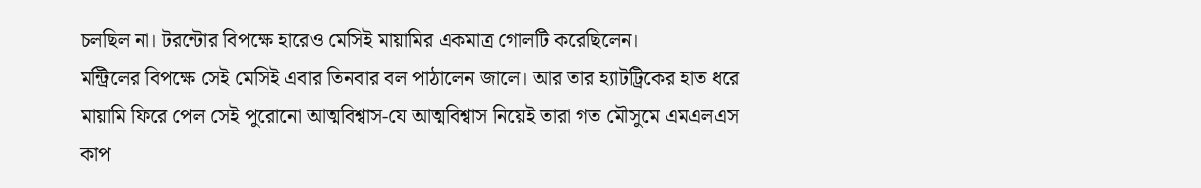চলছিল না। টরন্টোর বিপক্ষে হারেও মেসিই মায়ামির একমাত্র গোলটি করেছিলেন।
মন্ট্রিলের বিপক্ষে সেই মেসিই এবার তিনবার বল পাঠালেন জালে। আর তার হ্যাটট্রিকের হাত ধরে মায়ামি ফিরে পেল সেই পুরোনো আত্মবিশ্বাস-যে আত্মবিশ্বাস নিয়েই তারা গত মৌসুমে এমএলএস কাপ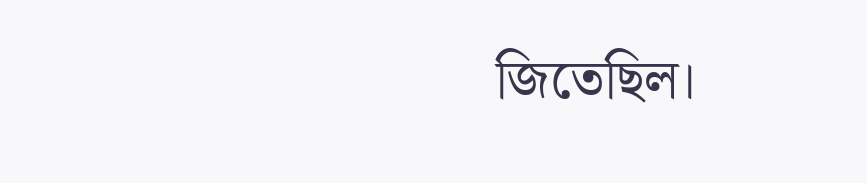জিতেছিল।